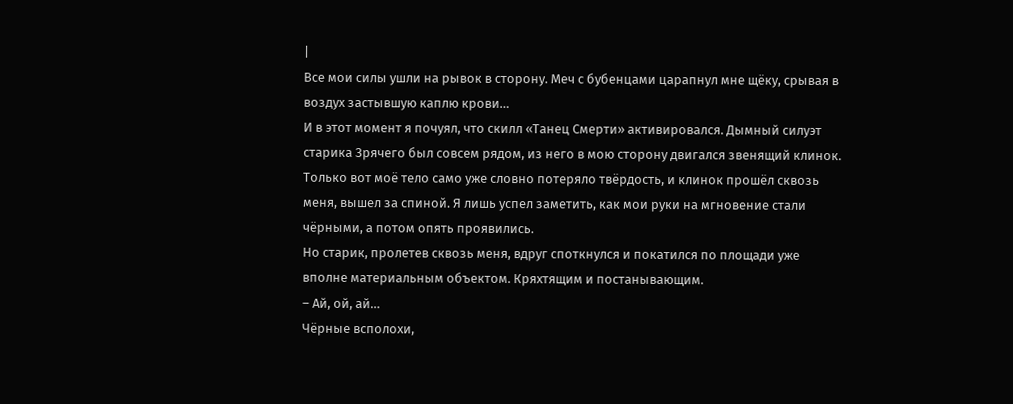|
Все мои силы ушли на рывок в сторону. Меч с бубенцами царапнул мне щёку, срывая в воздух застывшую каплю крови…
И в этот момент я почуял, что скилл «Танец Смерти» активировался. Дымный силуэт старика Зрячего был совсем рядом, из него в мою сторону двигался звенящий клинок.
Только вот моё тело само уже словно потеряло твёрдость, и клинок прошёл сквозь меня, вышел за спиной. Я лишь успел заметить, как мои руки на мгновение стали чёрными, а потом опять проявились.
Но старик, пролетев сквозь меня, вдруг споткнулся и покатился по площади уже вполне материальным объектом. Кряхтящим и постанывающим.
– Ай, ой, ай…
Чёрные всполохи,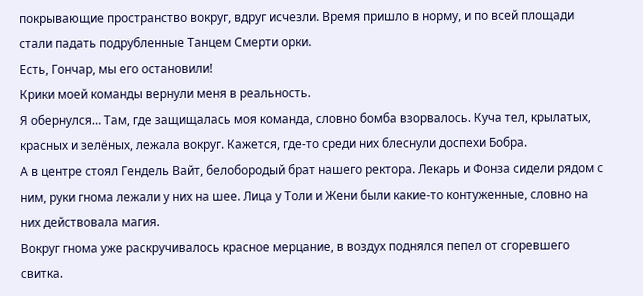покрывающие пространство вокруг, вдруг исчезли. Время пришло в норму, и по всей площади стали падать подрубленные Танцем Смерти орки.
Есть, Гончар, мы его остановили!
Крики моей команды вернули меня в реальность.
Я обернулся… Там, где защищалась моя команда, словно бомба взорвалось. Куча тел, крылатых, красных и зелёных, лежала вокруг. Кажется, где-то среди них блеснули доспехи Бобра.
А в центре стоял Гендель Вайт, белобородый брат нашего ректора. Лекарь и Фонза сидели рядом с ним, руки гнома лежали у них на шее. Лица у Толи и Жени были какие-то контуженные, словно на них действовала магия.
Вокруг гнома уже раскручивалось красное мерцание, в воздух поднялся пепел от сгоревшего свитка.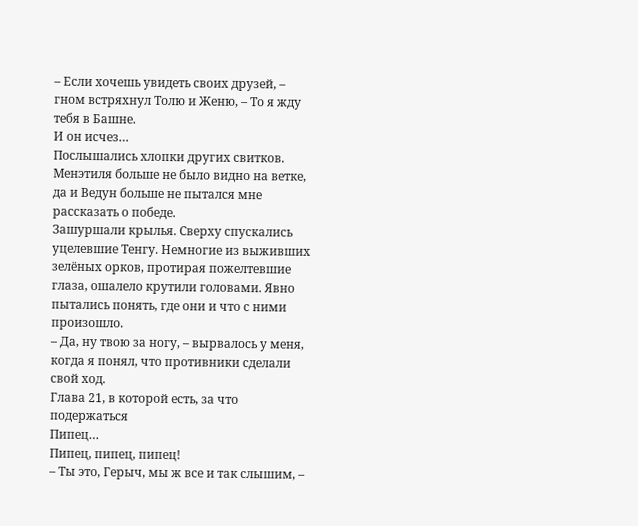– Если хочешь увидеть своих друзей, – гном встряхнул Толю и Женю, – То я жду тебя в Башне.
И он исчез…
Послышались хлопки других свитков. Менэтиля больше не было видно на ветке, да и Ведун больше не пытался мне рассказать о победе.
Зашуршали крылья. Сверху спускались уцелевшие Тенгу. Немногие из выживших зелёных орков, протирая пожелтевшие глаза, ошалело крутили головами. Явно пытались понять, где они и что с ними произошло.
– Да, ну твою за ногу, – вырвалось у меня, когда я понял, что противники сделали свой ход.
Глава 21, в которой есть, за что подержаться
Пипец…
Пипец, пипец, пипец!
– Ты это, Герыч, мы ж все и так слышим, –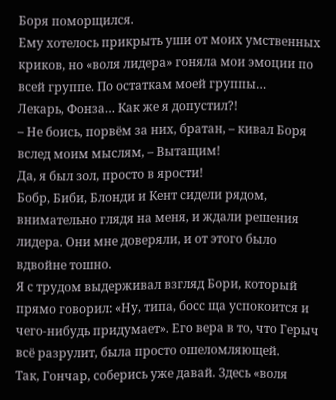Боря поморщился.
Ему хотелось прикрыть уши от моих умственных криков, но «воля лидера» гоняла мои эмоции по всей группе. По остаткам моей группы…
Лекарь, Фонза… Как же я допустил?!
– Не боись, порвём за них, братан, – кивал Боря вслед моим мыслям, – Вытащим!
Да, я был зол, просто в ярости!
Бобр, Биби, Блонди и Кент сидели рядом, внимательно глядя на меня, и ждали решения лидера. Они мне доверяли, и от этого было вдвойне тошно.
Я с трудом выдерживал взгляд Бори, который прямо говорил: «Ну, типа, босс ща успокоится и чего-нибудь придумает». Его вера в то, что Герыч всё разрулит, была просто ошеломляющей.
Так, Гончар, соберись уже давай. Здесь «воля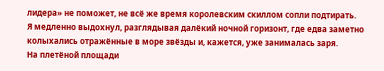лидера» не поможет, не всё же время королевским скиллом сопли подтирать.
Я медленно выдохнул, разглядывая далёкий ночной горизонт, где едва заметно колыхались отражённые в море звёзды и, кажется, уже занималась заря.
На плетёной площади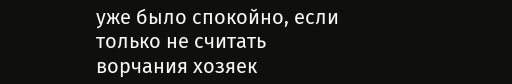уже было спокойно, если только не считать ворчания хозяек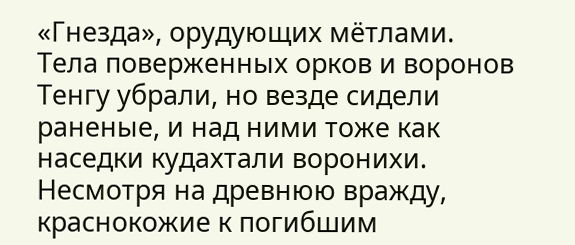«Гнезда», орудующих мётлами. Тела поверженных орков и воронов Тенгу убрали, но везде сидели раненые, и над ними тоже как наседки кудахтали воронихи.
Несмотря на древнюю вражду, краснокожие к погибшим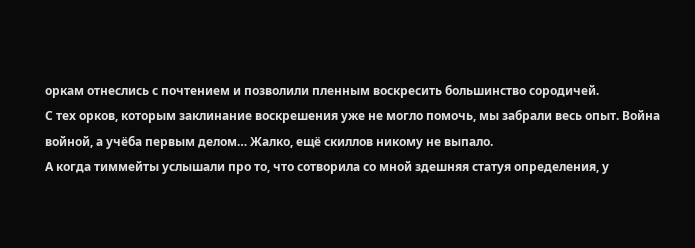оркам отнеслись с почтением и позволили пленным воскресить большинство сородичей.
С тех орков, которым заклинание воскрешения уже не могло помочь, мы забрали весь опыт. Война войной, а учёба первым делом… Жалко, ещё скиллов никому не выпало.
А когда тиммейты услышали про то, что сотворила со мной здешняя статуя определения, у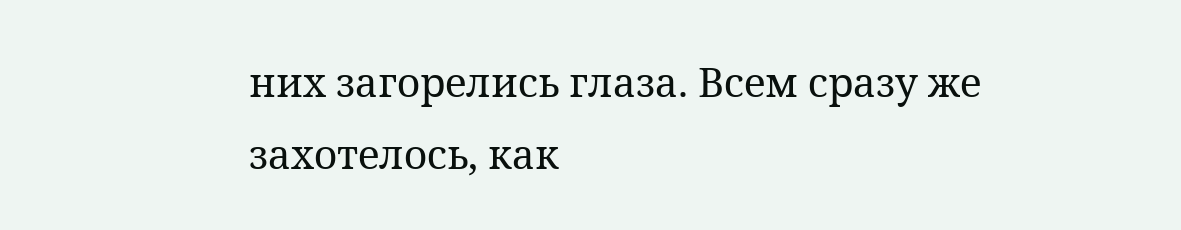них загорелись глаза. Всем сразу же захотелось, как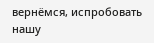вернёмся, испробовать нашу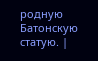родную Батонскую статую. |